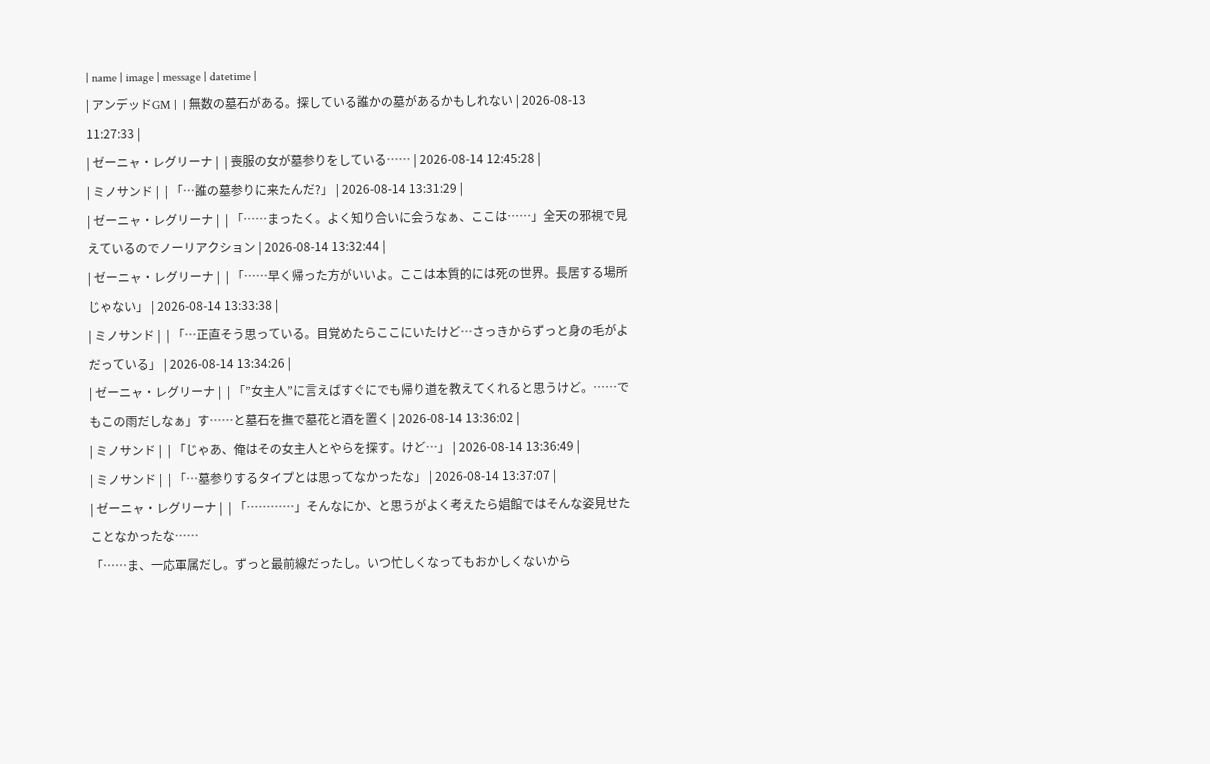| name | image | message | datetime |
| アンデッドGM |  | 無数の墓石がある。探している誰かの墓があるかもしれない | 2026-08-13 11:27:33 |
| ゼーニャ・レグリーナ |  | 喪服の女が墓参りをしている…… | 2026-08-14 12:45:28 |
| ミノサンド |  | 「…誰の墓参りに来たんだ?」 | 2026-08-14 13:31:29 |
| ゼーニャ・レグリーナ |  | 「……まったく。よく知り合いに会うなぁ、ここは……」全天の邪視で見えているのでノーリアクション | 2026-08-14 13:32:44 |
| ゼーニャ・レグリーナ |  | 「……早く帰った方がいいよ。ここは本質的には死の世界。長居する場所じゃない」 | 2026-08-14 13:33:38 |
| ミノサンド |  | 「…正直そう思っている。目覚めたらここにいたけど…さっきからずっと身の毛がよだっている」 | 2026-08-14 13:34:26 |
| ゼーニャ・レグリーナ |  | 「”女主人”に言えばすぐにでも帰り道を教えてくれると思うけど。……でもこの雨だしなぁ」す……と墓石を撫で墓花と酒を置く | 2026-08-14 13:36:02 |
| ミノサンド |  | 「じゃあ、俺はその女主人とやらを探す。けど…」 | 2026-08-14 13:36:49 |
| ミノサンド |  | 「…墓参りするタイプとは思ってなかったな」 | 2026-08-14 13:37:07 |
| ゼーニャ・レグリーナ |  | 「…………」そんなにか、と思うがよく考えたら娼館ではそんな姿見せたことなかったな……
「……ま、一応軍属だし。ずっと最前線だったし。いつ忙しくなってもおかしくないから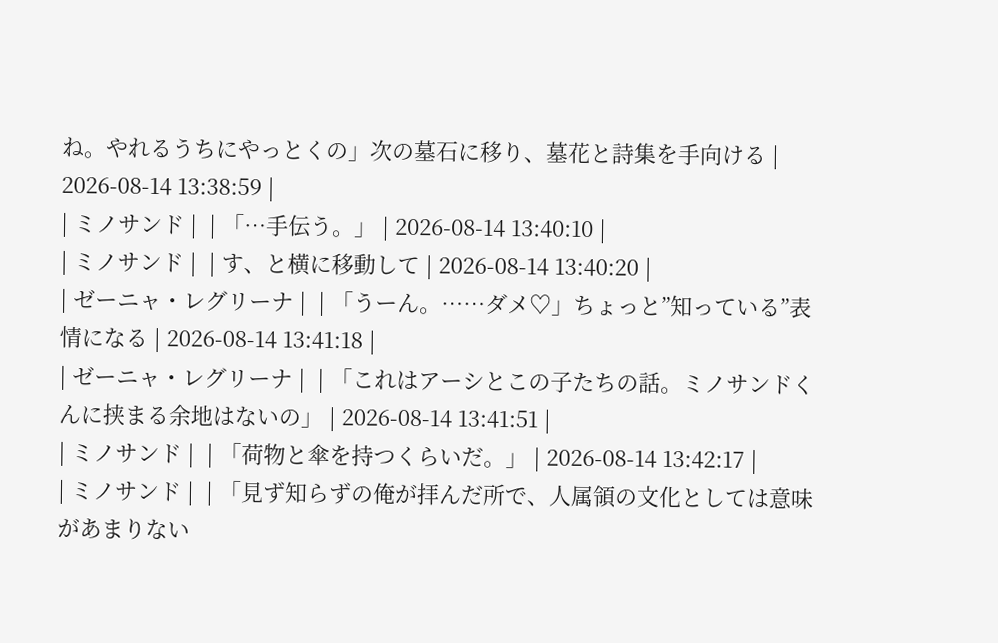ね。やれるうちにやっとくの」次の墓石に移り、墓花と詩集を手向ける | 2026-08-14 13:38:59 |
| ミノサンド |  | 「…手伝う。」 | 2026-08-14 13:40:10 |
| ミノサンド |  | す、と横に移動して | 2026-08-14 13:40:20 |
| ゼーニャ・レグリーナ |  | 「うーん。……ダメ♡」ちょっと”知っている”表情になる | 2026-08-14 13:41:18 |
| ゼーニャ・レグリーナ |  | 「これはアーシとこの子たちの話。ミノサンドくんに挟まる余地はないの」 | 2026-08-14 13:41:51 |
| ミノサンド |  | 「荷物と傘を持つくらいだ。」 | 2026-08-14 13:42:17 |
| ミノサンド |  | 「見ず知らずの俺が拝んだ所で、人属領の文化としては意味があまりない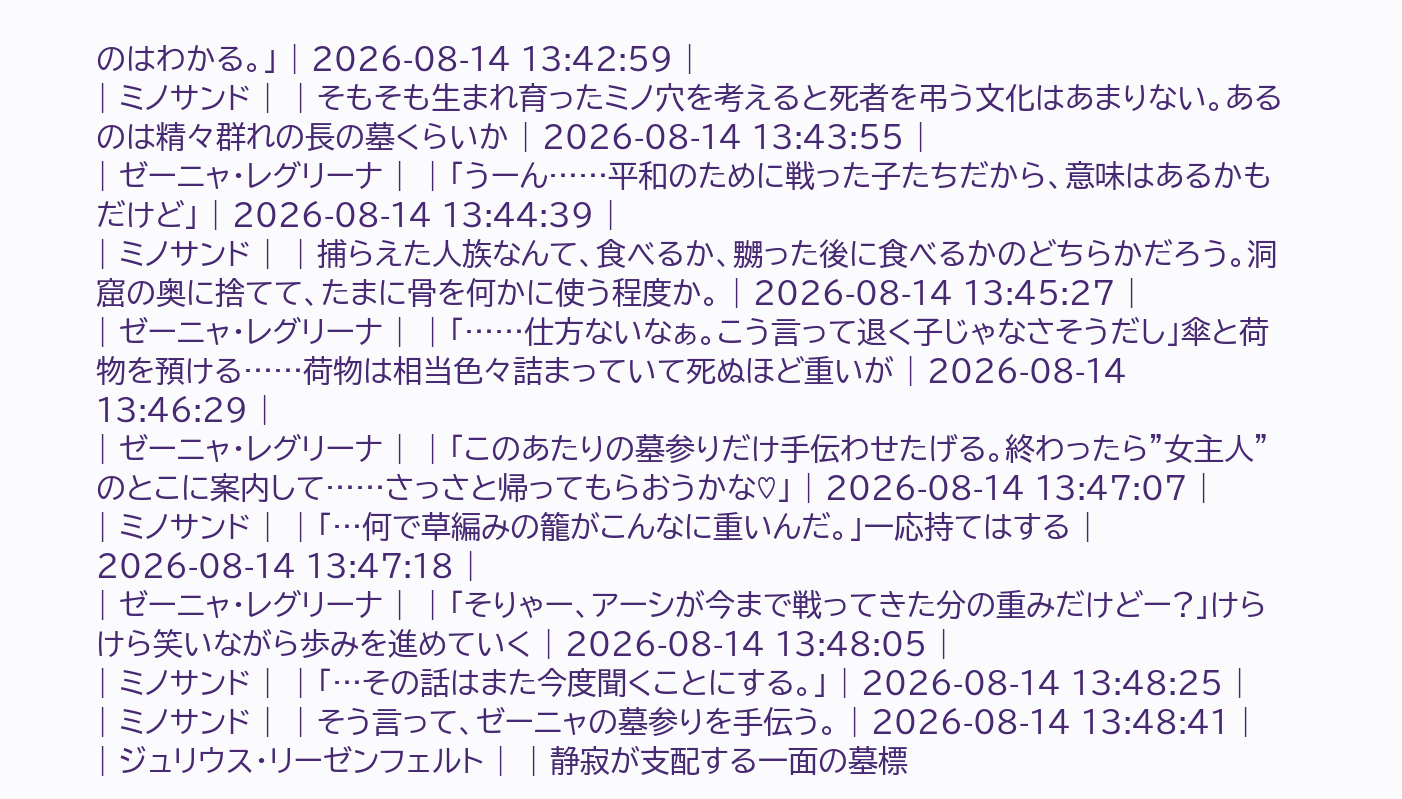のはわかる。」 | 2026-08-14 13:42:59 |
| ミノサンド |  | そもそも生まれ育ったミノ穴を考えると死者を弔う文化はあまりない。あるのは精々群れの長の墓くらいか | 2026-08-14 13:43:55 |
| ゼーニャ・レグリーナ |  | 「うーん……平和のために戦った子たちだから、意味はあるかもだけど」 | 2026-08-14 13:44:39 |
| ミノサンド |  | 捕らえた人族なんて、食べるか、嬲った後に食べるかのどちらかだろう。洞窟の奥に捨てて、たまに骨を何かに使う程度か。 | 2026-08-14 13:45:27 |
| ゼーニャ・レグリーナ |  | 「……仕方ないなぁ。こう言って退く子じゃなさそうだし」傘と荷物を預ける……荷物は相当色々詰まっていて死ぬほど重いが | 2026-08-14 13:46:29 |
| ゼーニャ・レグリーナ |  | 「このあたりの墓参りだけ手伝わせたげる。終わったら”女主人”のとこに案内して……さっさと帰ってもらおうかな♡」 | 2026-08-14 13:47:07 |
| ミノサンド |  | 「…何で草編みの籠がこんなに重いんだ。」一応持てはする | 2026-08-14 13:47:18 |
| ゼーニャ・レグリーナ |  | 「そりゃー、アーシが今まで戦ってきた分の重みだけどー?」けらけら笑いながら歩みを進めていく | 2026-08-14 13:48:05 |
| ミノサンド |  | 「…その話はまた今度聞くことにする。」 | 2026-08-14 13:48:25 |
| ミノサンド |  | そう言って、ゼーニャの墓参りを手伝う。 | 2026-08-14 13:48:41 |
| ジュリウス・リーゼンフェルト |  | 静寂が支配する一面の墓標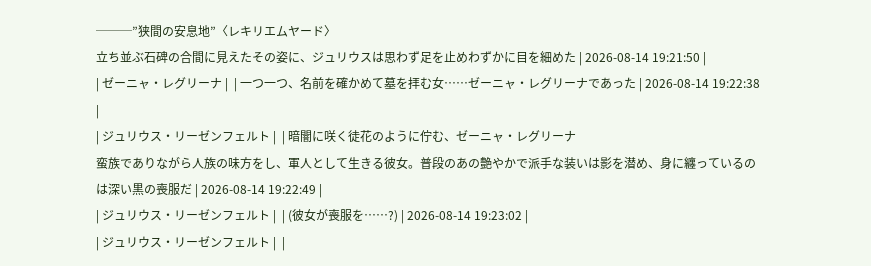───”狭間の安息地”〈レキリエムヤード〉
立ち並ぶ石碑の合間に見えたその姿に、ジュリウスは思わず足を止めわずかに目を細めた | 2026-08-14 19:21:50 |
| ゼーニャ・レグリーナ |  | 一つ一つ、名前を確かめて墓を拝む女……ゼーニャ・レグリーナであった | 2026-08-14 19:22:38 |
| ジュリウス・リーゼンフェルト |  | 暗闇に咲く徒花のように佇む、ゼーニャ・レグリーナ
蛮族でありながら人族の味方をし、軍人として生きる彼女。普段のあの艶やかで派手な装いは影を潜め、身に纏っているのは深い黒の喪服だ | 2026-08-14 19:22:49 |
| ジュリウス・リーゼンフェルト |  | (彼女が喪服を……?) | 2026-08-14 19:23:02 |
| ジュリウス・リーゼンフェルト |  |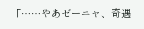「……やあゼーニャ、奇遇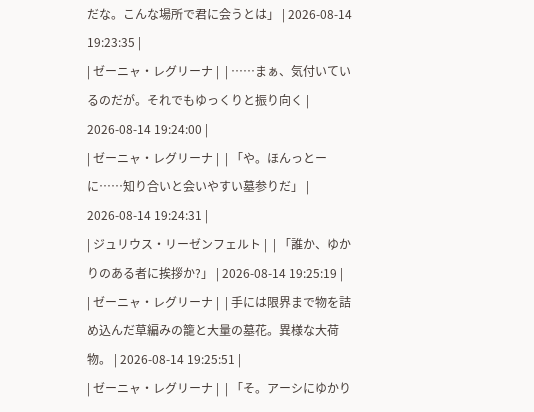だな。こんな場所で君に会うとは」 | 2026-08-14 19:23:35 |
| ゼーニャ・レグリーナ |  | ……まぁ、気付いているのだが。それでもゆっくりと振り向く | 2026-08-14 19:24:00 |
| ゼーニャ・レグリーナ |  | 「や。ほんっとーに……知り合いと会いやすい墓参りだ」 | 2026-08-14 19:24:31 |
| ジュリウス・リーゼンフェルト |  | 「誰か、ゆかりのある者に挨拶か?」 | 2026-08-14 19:25:19 |
| ゼーニャ・レグリーナ |  | 手には限界まで物を詰め込んだ草編みの籠と大量の墓花。異様な大荷物。 | 2026-08-14 19:25:51 |
| ゼーニャ・レグリーナ |  | 「そ。アーシにゆかり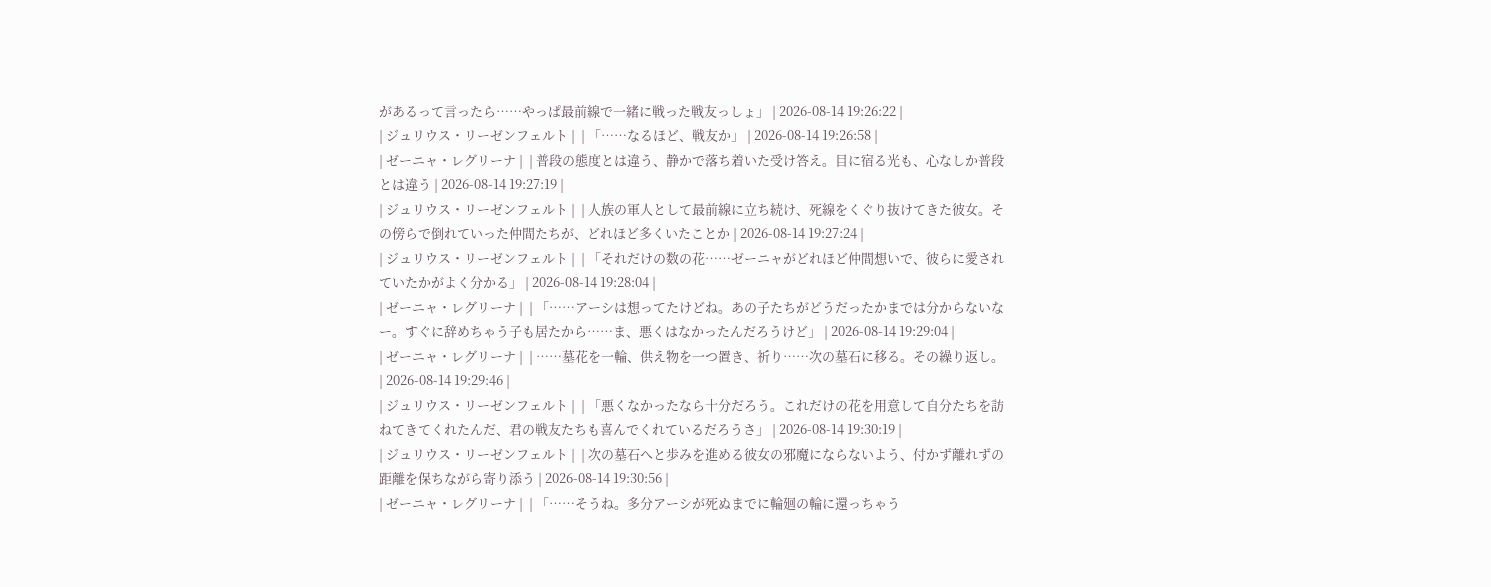があるって言ったら……やっぱ最前線で一緒に戦った戦友っしょ」 | 2026-08-14 19:26:22 |
| ジュリウス・リーゼンフェルト |  | 「……なるほど、戦友か」 | 2026-08-14 19:26:58 |
| ゼーニャ・レグリーナ |  | 普段の態度とは違う、静かで落ち着いた受け答え。目に宿る光も、心なしか普段とは違う | 2026-08-14 19:27:19 |
| ジュリウス・リーゼンフェルト |  | 人族の軍人として最前線に立ち続け、死線をくぐり抜けてきた彼女。その傍らで倒れていった仲間たちが、どれほど多くいたことか | 2026-08-14 19:27:24 |
| ジュリウス・リーゼンフェルト |  | 「それだけの数の花……ゼーニャがどれほど仲間想いで、彼らに愛されていたかがよく分かる」 | 2026-08-14 19:28:04 |
| ゼーニャ・レグリーナ |  | 「……アーシは想ってたけどね。あの子たちがどうだったかまでは分からないなー。すぐに辞めちゃう子も居たから……ま、悪くはなかったんだろうけど」 | 2026-08-14 19:29:04 |
| ゼーニャ・レグリーナ |  | ……墓花を一輪、供え物を一つ置き、祈り……次の墓石に移る。その繰り返し。 | 2026-08-14 19:29:46 |
| ジュリウス・リーゼンフェルト |  | 「悪くなかったなら十分だろう。これだけの花を用意して自分たちを訪ねてきてくれたんだ、君の戦友たちも喜んでくれているだろうさ」 | 2026-08-14 19:30:19 |
| ジュリウス・リーゼンフェルト |  | 次の墓石へと歩みを進める彼女の邪魔にならないよう、付かず離れずの距離を保ちながら寄り添う | 2026-08-14 19:30:56 |
| ゼーニャ・レグリーナ |  | 「……そうね。多分アーシが死ぬまでに輪廻の輪に還っちゃう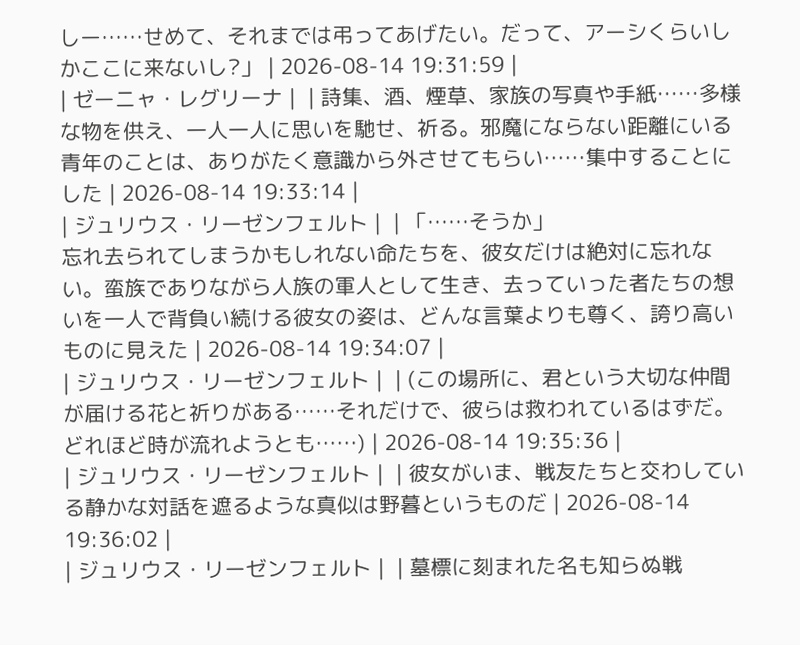しー……せめて、それまでは弔ってあげたい。だって、アーシくらいしかここに来ないし?」 | 2026-08-14 19:31:59 |
| ゼーニャ・レグリーナ |  | 詩集、酒、煙草、家族の写真や手紙……多様な物を供え、一人一人に思いを馳せ、祈る。邪魔にならない距離にいる青年のことは、ありがたく意識から外させてもらい……集中することにした | 2026-08-14 19:33:14 |
| ジュリウス・リーゼンフェルト |  | 「……そうか」
忘れ去られてしまうかもしれない命たちを、彼女だけは絶対に忘れない。蛮族でありながら人族の軍人として生き、去っていった者たちの想いを一人で背負い続ける彼女の姿は、どんな言葉よりも尊く、誇り高いものに見えた | 2026-08-14 19:34:07 |
| ジュリウス・リーゼンフェルト |  | (この場所に、君という大切な仲間が届ける花と祈りがある……それだけで、彼らは救われているはずだ。どれほど時が流れようとも……) | 2026-08-14 19:35:36 |
| ジュリウス・リーゼンフェルト |  | 彼女がいま、戦友たちと交わしている静かな対話を遮るような真似は野暮というものだ | 2026-08-14 19:36:02 |
| ジュリウス・リーゼンフェルト |  | 墓標に刻まれた名も知らぬ戦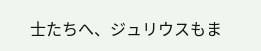士たちへ、ジュリウスもま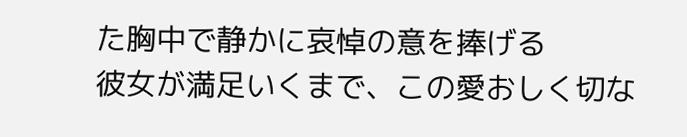た胸中で静かに哀悼の意を捧げる
彼女が満足いくまで、この愛おしく切な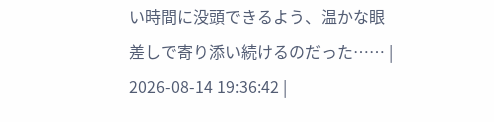い時間に没頭できるよう、温かな眼差しで寄り添い続けるのだった…… | 2026-08-14 19:36:42 |